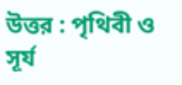উত্তর : পৃথিবী ও সূর্য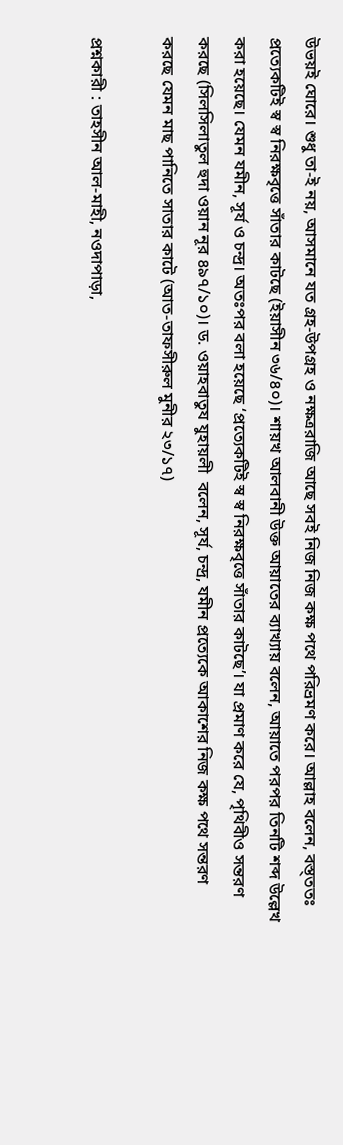উভয়ই ঘোরে। শুধু তা-ই নয়, আসমানে যত গ্রহ-উপগ্রহ ও নক্ষত্ররাজি আছে সবই নিজ নিজ কক্ষ পথে পরিভ্রমণ করে। আল্লাহ বলেন, বস্ত্ততঃ প্রত্যেকটিই স্ব স্ব নিরক্ষবৃত্তে সাঁতার কাটছে (ইয়াসীন ৩৬/৪০)। শায়খ আলবানী উক্ত আয়াতের ব্যাখ্যায় বলেন, আয়াতে পরপর তিনটি শব্দ উল্লেখ করা হয়েছে। যেমন যমীন, সূর্য ও চন্দ্র। অতঃপর বলা হয়েছে ‘প্রত্যেকটিই স্ব স্ব নিরক্ষবৃত্তে সাঁতার কাটছে’। যা প্রমাণ করে যে, পৃথিবীও সন্তরণ করছে (সিলসিলাতুল হুদা ওয়ান নূর ৪৯৭/১০)। ড. ওয়াহবাতুয যুহায়লী  বলেন, সূর্য, চন্দ্র, যমীন প্রত্যেকে আকাশের নিজ কক্ষ পথে সন্তরণ করছে যেমন মাছ পানিতে সাতার কাটে (আত-তাফসীরুল মুনীর ২৩/১৭)

প্রশ্নকারী : তাহসীন আল-মাহী, নওদাপাড়া,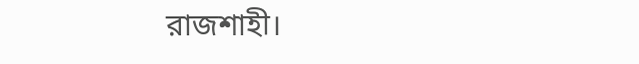রাজশাহী।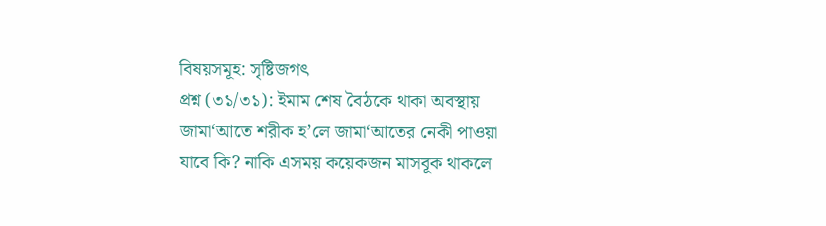বিষয়সমূহ: সৃষ্টিজগৎ
প্রশ্ন (৩১/৩১): ইমাম শেষ বৈঠকে থাকা অবস্থায় জামা‘আতে শরীক হ’লে জামা‘আতের নেকী পাওয়া যাবে কি? নাকি এসময় কয়েকজন মাসবূক থাকলে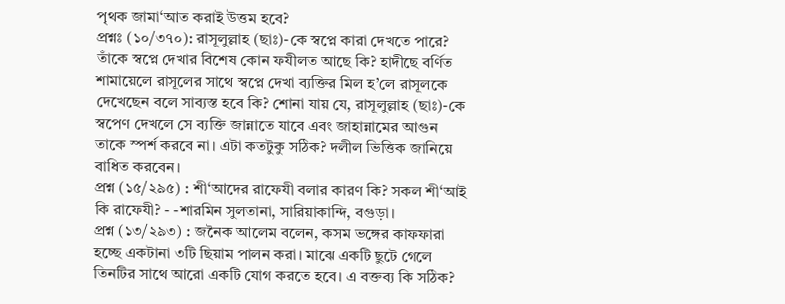পৃথক জামা‘আত করাই উত্তম হবে?
প্রশ্নঃ (১০/৩৭০): রাসূলুল্লাহ (ছাঃ)-কে স্বপ্নে কারা দেখতে পারে? তাঁকে স্বপ্নে দেখার বিশেষ কোন ফযীলত আছে কি? হাদীছে বর্ণিত শামায়েলে রাসূলের সাথে স্বপ্নে দেখা ব্যক্তির মিল হ’লে রাসূলকে দেখেছেন বলে সাব্যস্ত হবে কি? শোনা যায় যে, রাসূলুল্লাহ (ছাঃ)-কে স্বপেণ দেখলে সে ব্যক্তি জান্নাতে যাবে এবং জাহান্নামের আগুন তাকে স্পর্শ করবে না। এটা কতটুকু সঠিক? দলীল ভিত্তিক জানিয়ে বাধিত করবেন।
প্রশ্ন (১৫/২৯৫) : শী‘আদের রাফেযী বলার কারণ কি? সকল শী‘আই কি রাফেযী? - -শারমিন সুলতানা, সারিয়াকান্দি, বগুড়া।
প্রশ্ন (১৩/২৯৩) : জনৈক আলেম বলেন, কসম ভঙ্গের কাফফারা হচ্ছে একটানা ৩টি ছিয়াম পালন করা। মাঝে একটি ছুটে গেলে তিনটির সাথে আরো একটি যোগ করতে হবে। এ বক্তব্য কি সঠিক?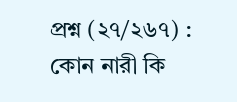প্রশ্ন (২৭/২৬৭) : কোন নারী কি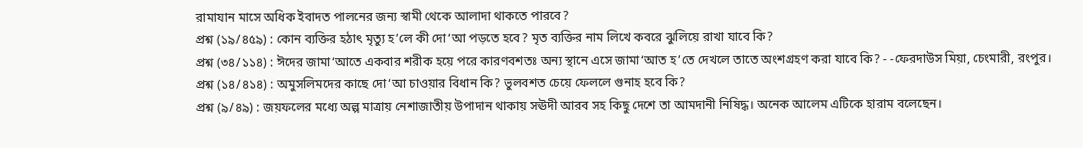রামাযান মাসে অধিক ইবাদত পালনের জন্য স্বামী থেকে আলাদা থাকতে পারবে?
প্রশ্ন (১৯/৪৫৯) : কোন ব্যক্তির হঠাৎ মৃত্যু হ’লে কী দো‘আ পড়তে হবে? মৃত ব্যক্তির নাম লিখে কবরে ঝুলিয়ে রাখা যাবে কি?
প্রশ্ন (৩৪/১১৪) : ঈদের জামা‘আতে একবার শরীক হয়ে পরে কারণবশতঃ অন্য স্থানে এসে জামা‘আত হ’তে দেখলে তাতে অংশগ্রহণ করা যাবে কি? - -ফেরদাউস মিয়া, চেংমারী, রংপুর।
প্রশ্ন (১৪/৪১৪) : অমুসলিমদের কাছে দো‘আ চাওয়ার বিধান কি? ভুলবশত চেয়ে ফেললে গুনাহ হবে কি?
প্রশ্ন (৯/৪৯) : জয়ফলের মধ্যে অল্প মাত্রায় নেশাজাতীয় উপাদান থাকায় সঊদী আরব সহ কিছু দেশে তা আমদানী নিষিদ্ধ। অনেক আলেম এটিকে হারাম বলেছেন।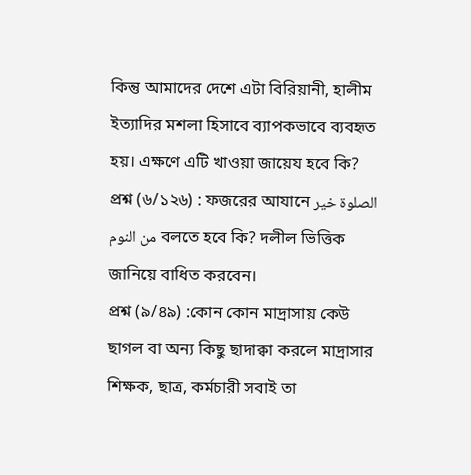কিন্তু আমাদের দেশে এটা বিরিয়ানী, হালীম ইত্যাদির মশলা হিসাবে ব্যাপকভাবে ব্যবহৃত হয়। এক্ষণে এটি খাওয়া জায়েয হবে কি?
প্রশ্ন (৬/১২৬) : ফজরের আযানে الصلوة خير من النوم বলতে হবে কি? দলীল ভিত্তিক জানিয়ে বাধিত করবেন।
প্রশ্ন (৯/৪৯) :কোন কোন মাদ্রাসায় কেউ ছাগল বা অন্য কিছু ছাদাক্বা করলে মাদ্রাসার শিক্ষক, ছাত্র, কর্মচারী সবাই তা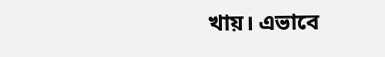খায়। এভাবে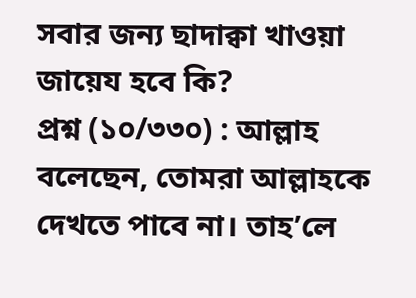সবার জন্য ছাদাক্বা খাওয়া জায়েয হবে কি?
প্রশ্ন (১০/৩৩০) : আল্লাহ বলেছেন, তোমরা আল্লাহকে দেখতে পাবে না। তাহ’লে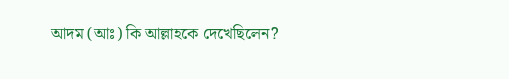আদম (আঃ) কি আল্লাহকে দেখেছিলেন?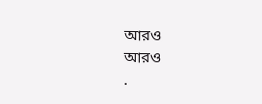আরও
আরও
.